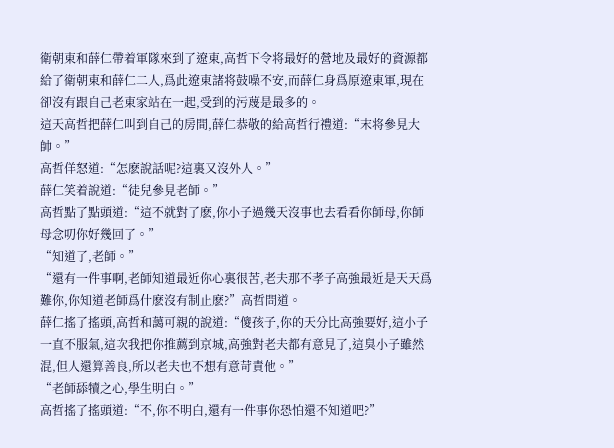衛朝東和薛仁帶着軍隊來到了遼東,高哲下令将最好的營地及最好的資源都給了衛朝東和薛仁二人,爲此遼東諸将鼓噪不安,而薛仁身爲原遼東軍,現在卻沒有跟自己老東家站在一起,受到的污蔑是最多的。
這天高哲把薛仁叫到自己的房間,薛仁恭敬的給高哲行禮道:“末将參見大帥。”
高哲佯怒道:“怎麽說話呢?這裏又沒外人。”
薛仁笑着說道:“徒兒參見老師。”
高哲點了點頭道:“這不就對了麽,你小子過幾天沒事也去看看你師母,你師母念叨你好幾回了。”
“知道了,老師。”
“還有一件事啊,老師知道最近你心裏很苦,老夫那不孝子高強最近是天天爲難你,你知道老師爲什麽沒有制止麽?”高哲問道。
薛仁搖了搖頭,高哲和藹可親的說道:“傻孩子,你的天分比高強要好,這小子一直不服氣,這次我把你推薦到京城,高強對老夫都有意見了,這臭小子雖然混,但人還算善良,所以老夫也不想有意苛責他。”
“老師舔犢之心,學生明白。”
高哲搖了搖頭道:“不,你不明白,還有一件事你恐怕還不知道吧?”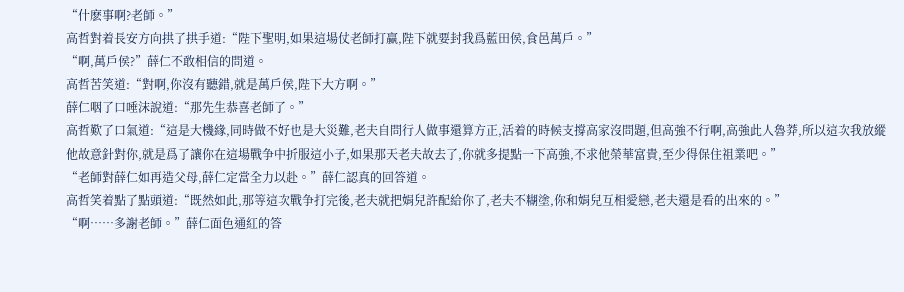“什麽事啊?老師。”
高哲對着長安方向拱了拱手道:“陛下聖明,如果這場仗老師打赢,陛下就要封我爲藍田侯,食邑萬戶。”
“啊,萬戶侯?”薛仁不敢相信的問道。
高哲苦笑道:“對啊,你沒有聽錯,就是萬戶侯,陛下大方啊。”
薛仁咽了口唾沫說道:“那先生恭喜老師了。”
高哲歎了口氣道:“這是大機緣,同時做不好也是大災難,老夫自問行人做事還算方正,活着的時候支撐高家沒問題,但高強不行啊,高強此人魯莽,所以這次我放縱他故意針對你,就是爲了讓你在這場戰争中折服這小子,如果那天老夫故去了,你就多提點一下高強,不求他榮華富貴,至少得保住祖業吧。”
“老師對薛仁如再造父母,薛仁定當全力以赴。”薛仁認真的回答道。
高哲笑着點了點頭道:“既然如此,那等這次戰争打完後,老夫就把娟兒許配給你了,老夫不糊塗,你和娟兒互相愛戀,老夫還是看的出來的。”
“啊……多謝老師。”薛仁面色通紅的答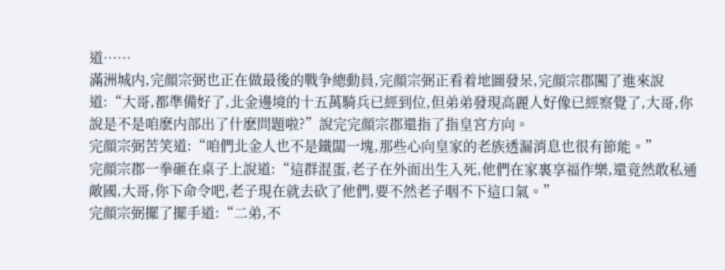道……
滿洲城内,完顔宗弼也正在做最後的戰争總動員,完顔宗弼正看着地圖發呆,完顔宗郡闖了進來說道:“大哥,都準備好了,北金邊境的十五萬騎兵已經到位,但弟弟發現高麗人好像已經察覺了,大哥,你說是不是咱麽内部出了什麽問題啦?”說完完顔宗郡還指了指皇宮方向。
完顔宗弼苦笑道:“咱們北金人也不是鐵闆一塊,那些心向皇家的老族透漏消息也很有節能。”
完顔宗郡一拳砸在桌子上說道:“這群混蛋,老子在外面出生入死,他們在家裏享福作樂,還竟然敢私通敵國,大哥,你下命令吧,老子現在就去砍了他們,要不然老子咽不下這口氣。”
完顔宗弼擺了擺手道:“二弟,不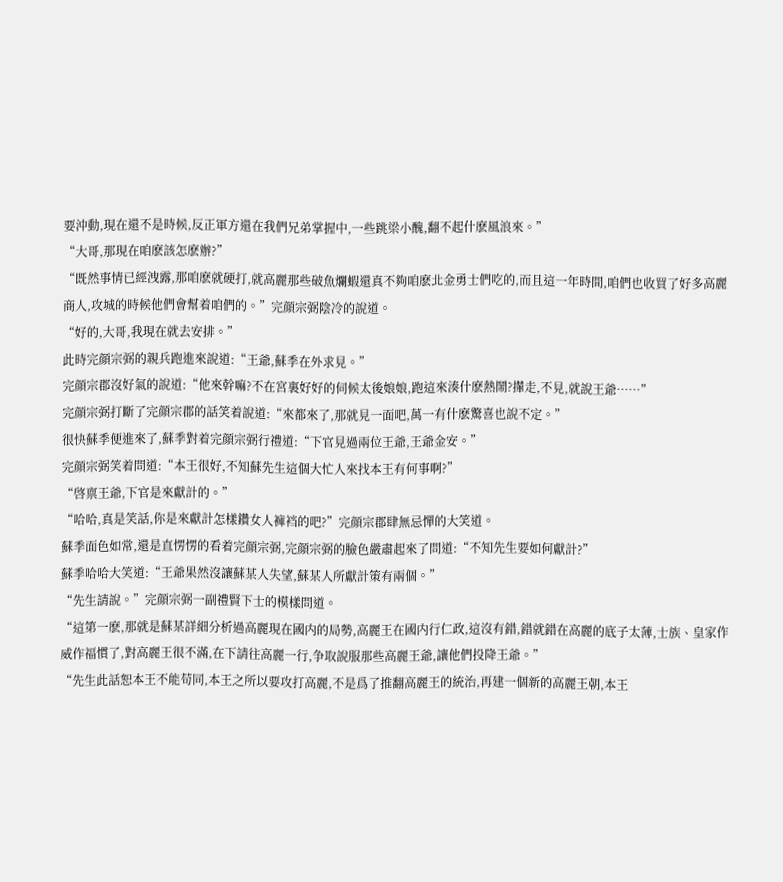要沖動,現在還不是時候,反正軍方還在我們兄弟掌握中,一些跳梁小醜,翻不起什麽風浪來。”
“大哥,那現在咱麽該怎麽辦?”
“既然事情已經洩露,那咱麽就硬打,就高麗那些破魚爛蝦還真不夠咱麽北金勇士們吃的,而且這一年時間,咱們也收買了好多高麗商人,攻城的時候他們會幫着咱們的。”完顔宗弼陰冷的說道。
“好的,大哥,我現在就去安排。”
此時完顔宗弼的親兵跑進來說道:“王爺,蘇季在外求見。”
完顔宗郡沒好氣的說道:“他來幹嘛?不在宮裏好好的伺候太後娘娘,跑這來湊什麽熱鬧?攆走,不見,就說王爺……”
完顔宗弼打斷了完顔宗郡的話笑着說道:“來都來了,那就見一面吧,萬一有什麽驚喜也說不定。”
很快蘇季便進來了,蘇季對着完顔宗弼行禮道:“下官見過兩位王爺,王爺金安。”
完顔宗弼笑着問道:“本王很好,不知蘇先生這個大忙人來找本王有何事啊?”
“啓禀王爺,下官是來獻計的。”
“哈哈,真是笑話,你是來獻計怎樣鑽女人褲裆的吧?”完顔宗郡肆無忌憚的大笑道。
蘇季面色如常,還是直愣愣的看着完顔宗弼,完顔宗弼的臉色嚴肅起來了問道:“不知先生要如何獻計?”
蘇季哈哈大笑道:“王爺果然沒讓蘇某人失望,蘇某人所獻計策有兩個。”
“先生請說。”完顔宗弼一副禮賢下士的模樣問道。
“這第一麽,那就是蘇某詳細分析過高麗現在國内的局勢,高麗王在國内行仁政,這沒有錯,錯就錯在高麗的底子太薄,士族、皇家作威作福慣了,對高麗王很不滿,在下請往高麗一行,争取說服那些高麗王爺,讓他們投降王爺。”
“先生此話恕本王不能苟同,本王之所以要攻打高麗,不是爲了推翻高麗王的統治,再建一個新的高麗王朝,本王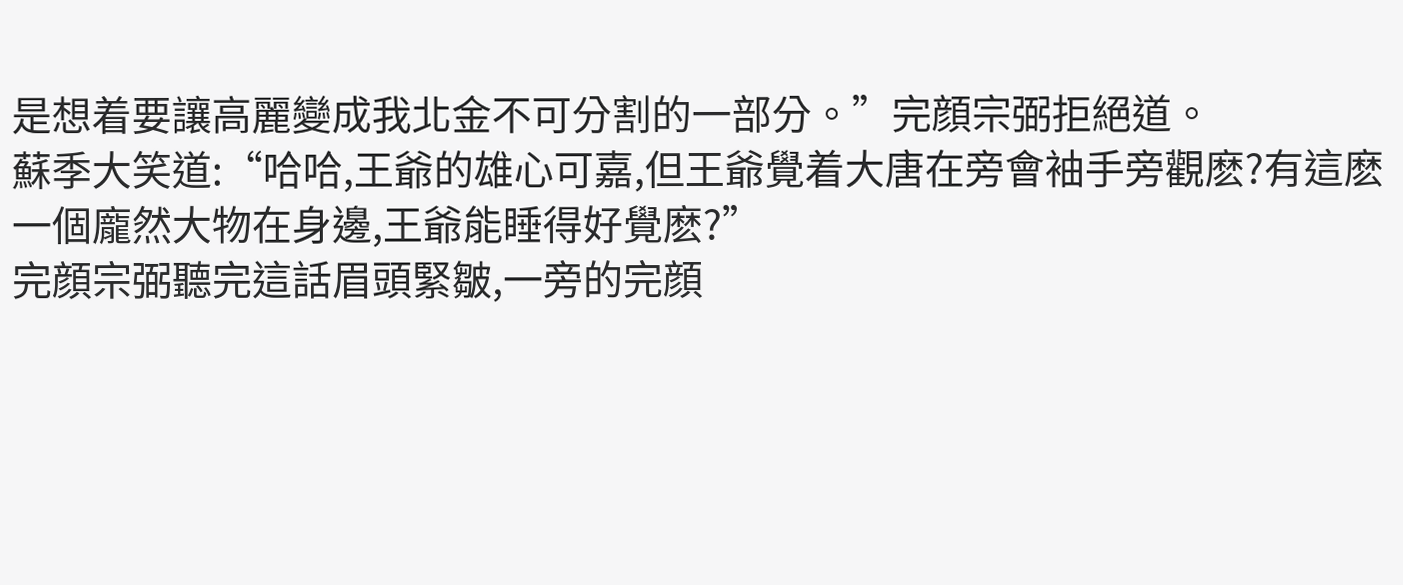是想着要讓高麗變成我北金不可分割的一部分。”完顔宗弼拒絕道。
蘇季大笑道:“哈哈,王爺的雄心可嘉,但王爺覺着大唐在旁會袖手旁觀麽?有這麽一個龐然大物在身邊,王爺能睡得好覺麽?”
完顔宗弼聽完這話眉頭緊皺,一旁的完顔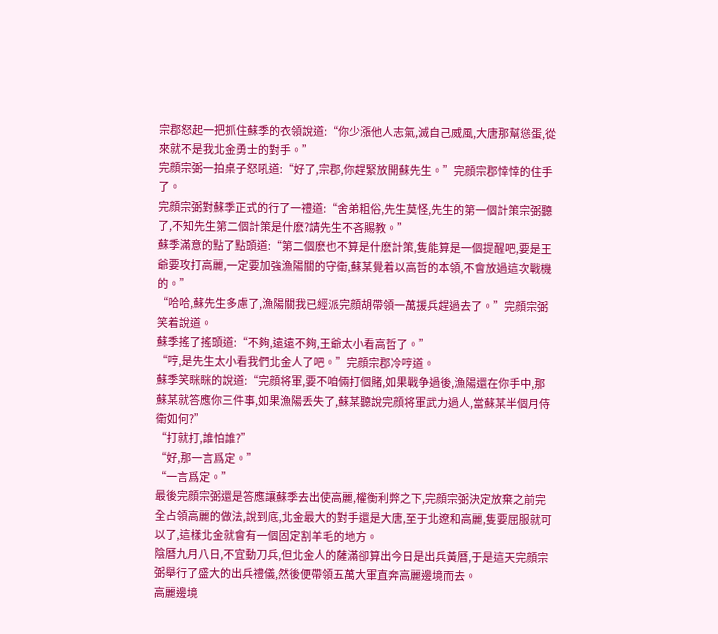宗郡怒起一把抓住蘇季的衣領說道:“你少漲他人志氣,滅自己威風,大唐那幫慫蛋,從來就不是我北金勇士的對手。”
完顔宗弼一拍桌子怒吼道:“好了,宗郡,你趕緊放開蘇先生。”完顔宗郡悻悻的住手了。
完顔宗弼對蘇季正式的行了一禮道:“舍弟粗俗,先生莫怪,先生的第一個計策宗弼聽了,不知先生第二個計策是什麽?請先生不吝賜教。”
蘇季滿意的點了點頭道:“第二個麽也不算是什麽計策,隻能算是一個提醒吧,要是王爺要攻打高麗,一定要加強漁陽關的守衛,蘇某覺着以高哲的本領,不會放過這次戰機的。”
“哈哈,蘇先生多慮了,漁陽關我已經派完顔胡帶領一萬援兵趕過去了。”完顔宗弼笑着說道。
蘇季搖了搖頭道:“不夠,遠遠不夠,王爺太小看高哲了。”
“哼,是先生太小看我們北金人了吧。”完顔宗郡冷哼道。
蘇季笑眯眯的說道:“完顔将軍,要不咱倆打個賭,如果戰争過後,漁陽還在你手中,那蘇某就答應你三件事,如果漁陽丢失了,蘇某聽說完顔将軍武力過人,當蘇某半個月侍衛如何?”
“打就打,誰怕誰?”
“好,那一言爲定。”
“一言爲定。”
最後完顔宗弼還是答應讓蘇季去出使高麗,權衡利弊之下,完顔宗弼決定放棄之前完全占領高麗的做法,說到底,北金最大的對手還是大唐,至于北遼和高麗,隻要屈服就可以了,這樣北金就會有一個固定割羊毛的地方。
陰曆九月八日,不宜動刀兵,但北金人的薩滿卻算出今日是出兵黃曆,于是這天完顔宗弼舉行了盛大的出兵禮儀,然後便帶領五萬大軍直奔高麗邊境而去。
高麗邊境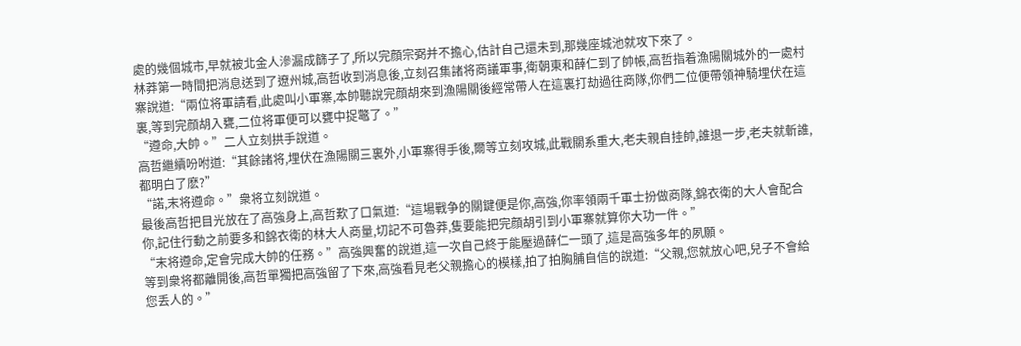處的幾個城市,早就被北金人滲漏成篩子了,所以完顔宗弼并不擔心,估計自己還未到,那幾座城池就攻下來了。
林莽第一時間把消息送到了遼州城,高哲收到消息後,立刻召集諸将商議軍事,衛朝東和薛仁到了帥帳,高哲指着漁陽關城外的一處村寨說道:“兩位将軍請看,此處叫小軍寨,本帥聽說完顔胡來到漁陽關後經常帶人在這裏打劫過往商隊,你們二位便帶領神騎埋伏在這裏,等到完顔胡入甕,二位将軍便可以甕中捉鼈了。”
“遵命,大帥。”二人立刻拱手說道。
高哲繼續吩咐道:“其餘諸将,埋伏在漁陽關三裏外,小軍寨得手後,爾等立刻攻城,此戰關系重大,老夫親自挂帥,誰退一步,老夫就斬誰,都明白了麽?”
“諾,末将遵命。”衆将立刻說道。
最後高哲把目光放在了高強身上,高哲歎了口氣道:“這場戰争的關鍵便是你,高強,你率領兩千軍士扮做商隊,錦衣衛的大人會配合你,記住行動之前要多和錦衣衛的林大人商量,切記不可魯莽,隻要能把完顔胡引到小軍寨就算你大功一件。”
“末将遵命,定會完成大帥的任務。”高強興奮的說道,這一次自己終于能壓過薛仁一頭了,這是高強多年的夙願。
等到衆将都離開後,高哲單獨把高強留了下來,高強看見老父親擔心的模樣,拍了拍胸脯自信的說道:“父親,您就放心吧,兒子不會給您丢人的。”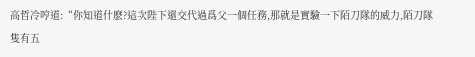高哲冷哼道:“你知道什麽?這次陛下還交代過爲父一個任務,那就是實驗一下陌刀隊的威力,陌刀隊隻有五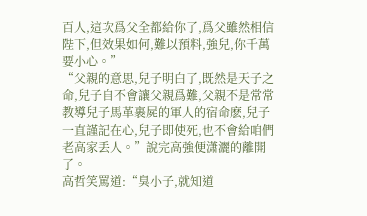百人,這次爲父全都給你了,爲父雖然相信陛下,但效果如何,難以預料,強兒,你千萬要小心。”
“父親的意思,兒子明白了,既然是天子之命,兒子自不會讓父親爲難,父親不是常常教導兒子馬革裹屍的軍人的宿命麽,兒子一直謹記在心,兒子即使死,也不會給咱們老高家丢人。”說完高強便潇灑的離開了。
高哲笑罵道:“臭小子,就知道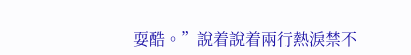耍酷。”說着說着兩行熱淚禁不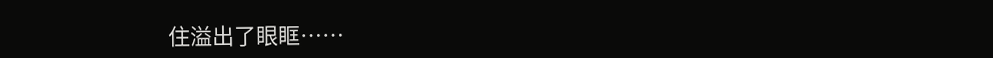住溢出了眼眶……